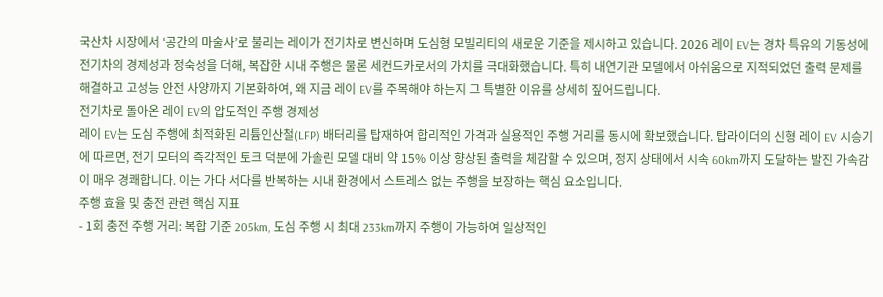국산차 시장에서 ‘공간의 마술사’로 불리는 레이가 전기차로 변신하며 도심형 모빌리티의 새로운 기준을 제시하고 있습니다. 2026 레이 EV는 경차 특유의 기동성에 전기차의 경제성과 정숙성을 더해, 복잡한 시내 주행은 물론 세컨드카로서의 가치를 극대화했습니다. 특히 내연기관 모델에서 아쉬움으로 지적되었던 출력 문제를 해결하고 고성능 안전 사양까지 기본화하여, 왜 지금 레이 EV를 주목해야 하는지 그 특별한 이유를 상세히 짚어드립니다.
전기차로 돌아온 레이 EV의 압도적인 주행 경제성
레이 EV는 도심 주행에 최적화된 리튬인산철(LFP) 배터리를 탑재하여 합리적인 가격과 실용적인 주행 거리를 동시에 확보했습니다. 탑라이더의 신형 레이 EV 시승기에 따르면, 전기 모터의 즉각적인 토크 덕분에 가솔린 모델 대비 약 15% 이상 향상된 출력을 체감할 수 있으며, 정지 상태에서 시속 60km까지 도달하는 발진 가속감이 매우 경쾌합니다. 이는 가다 서다를 반복하는 시내 환경에서 스트레스 없는 주행을 보장하는 핵심 요소입니다.
주행 효율 및 충전 관련 핵심 지표
- 1회 충전 주행 거리: 복합 기준 205km, 도심 주행 시 최대 233km까지 주행이 가능하여 일상적인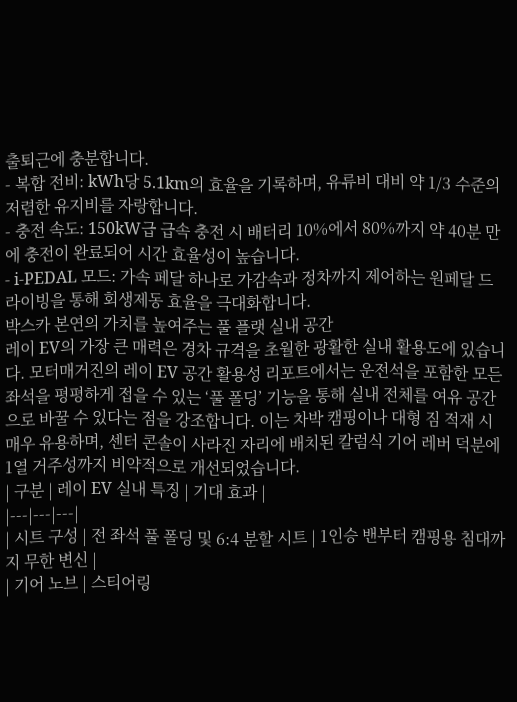출퇴근에 충분합니다.
- 복합 전비: kWh당 5.1km의 효율을 기록하며, 유류비 대비 약 1/3 수준의 저렴한 유지비를 자랑합니다.
- 충전 속도: 150kW급 급속 충전 시 배터리 10%에서 80%까지 약 40분 만에 충전이 완료되어 시간 효율성이 높습니다.
- i-PEDAL 모드: 가속 페달 하나로 가감속과 정차까지 제어하는 원페달 드라이빙을 통해 회생제동 효율을 극대화합니다.
박스카 본연의 가치를 높여주는 풀 플랫 실내 공간
레이 EV의 가장 큰 매력은 경차 규격을 초월한 광활한 실내 활용도에 있습니다. 모터매거진의 레이 EV 공간 활용성 리포트에서는 운전석을 포함한 모든 좌석을 평평하게 접을 수 있는 ‘풀 폴딩’ 기능을 통해 실내 전체를 여유 공간으로 바꿀 수 있다는 점을 강조합니다. 이는 차박 캠핑이나 대형 짐 적재 시 매우 유용하며, 센터 콘솔이 사라진 자리에 배치된 칼럼식 기어 레버 덕분에 1열 거주성까지 비약적으로 개선되었습니다.
| 구분 | 레이 EV 실내 특징 | 기대 효과 |
|---|---|---|
| 시트 구성 | 전 좌석 풀 폴딩 및 6:4 분할 시트 | 1인승 밴부터 캠핑용 침대까지 무한 변신 |
| 기어 노브 | 스티어링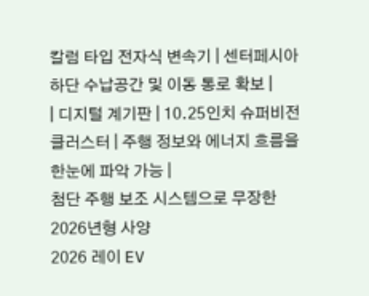칼럼 타입 전자식 변속기 | 센터페시아 하단 수납공간 및 이동 통로 확보 |
| 디지털 계기판 | 10.25인치 슈퍼비전 클러스터 | 주행 정보와 에너지 흐름을 한눈에 파악 가능 |
첨단 주행 보조 시스템으로 무장한 2026년형 사양
2026 레이 EV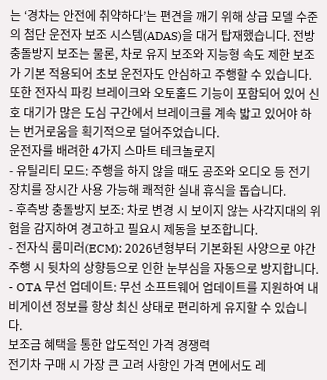는 ‘경차는 안전에 취약하다’는 편견을 깨기 위해 상급 모델 수준의 첨단 운전자 보조 시스템(ADAS)을 대거 탑재했습니다. 전방 충돌방지 보조는 물론, 차로 유지 보조와 지능형 속도 제한 보조가 기본 적용되어 초보 운전자도 안심하고 주행할 수 있습니다. 또한 전자식 파킹 브레이크와 오토홀드 기능이 포함되어 있어 신호 대기가 많은 도심 구간에서 브레이크를 계속 밟고 있어야 하는 번거로움을 획기적으로 덜어주었습니다.
운전자를 배려한 4가지 스마트 테크놀로지
- 유틸리티 모드: 주행을 하지 않을 때도 공조와 오디오 등 전기 장치를 장시간 사용 가능해 쾌적한 실내 휴식을 돕습니다.
- 후측방 충돌방지 보조: 차로 변경 시 보이지 않는 사각지대의 위험을 감지하여 경고하고 필요시 제동을 보조합니다.
- 전자식 룸미러(ECM): 2026년형부터 기본화된 사양으로 야간 주행 시 뒷차의 상향등으로 인한 눈부심을 자동으로 방지합니다.
- OTA 무선 업데이트: 무선 소프트웨어 업데이트를 지원하여 내비게이션 정보를 항상 최신 상태로 편리하게 유지할 수 있습니다.
보조금 혜택을 통한 압도적인 가격 경쟁력
전기차 구매 시 가장 큰 고려 사항인 가격 면에서도 레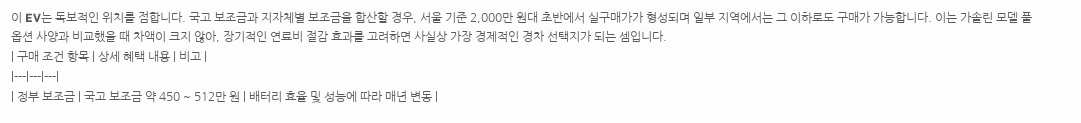이 EV는 독보적인 위치를 점합니다. 국고 보조금과 지자체별 보조금을 합산할 경우, 서울 기준 2,000만 원대 초반에서 실구매가가 형성되며 일부 지역에서는 그 이하로도 구매가 가능합니다. 이는 가솔린 모델 풀옵션 사양과 비교했을 때 차액이 크지 않아, 장기적인 연료비 절감 효과를 고려하면 사실상 가장 경제적인 경차 선택지가 되는 셈입니다.
| 구매 조건 항목 | 상세 혜택 내용 | 비고 |
|---|---|---|
| 정부 보조금 | 국고 보조금 약 450 ~ 512만 원 | 배터리 효율 및 성능에 따라 매년 변동 |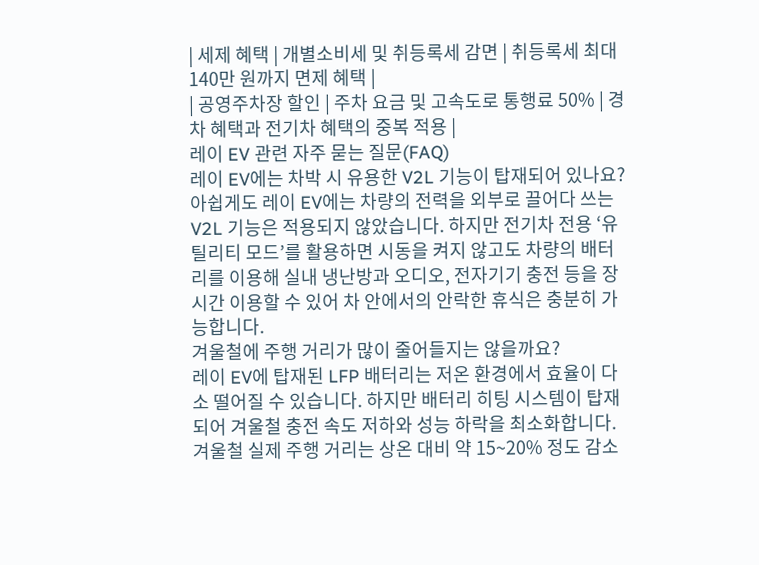| 세제 혜택 | 개별소비세 및 취등록세 감면 | 취등록세 최대 140만 원까지 면제 혜택 |
| 공영주차장 할인 | 주차 요금 및 고속도로 통행료 50% | 경차 혜택과 전기차 혜택의 중복 적용 |
레이 EV 관련 자주 묻는 질문(FAQ)
레이 EV에는 차박 시 유용한 V2L 기능이 탑재되어 있나요?
아쉽게도 레이 EV에는 차량의 전력을 외부로 끌어다 쓰는 V2L 기능은 적용되지 않았습니다. 하지만 전기차 전용 ‘유틸리티 모드’를 활용하면 시동을 켜지 않고도 차량의 배터리를 이용해 실내 냉난방과 오디오, 전자기기 충전 등을 장시간 이용할 수 있어 차 안에서의 안락한 휴식은 충분히 가능합니다.
겨울철에 주행 거리가 많이 줄어들지는 않을까요?
레이 EV에 탑재된 LFP 배터리는 저온 환경에서 효율이 다소 떨어질 수 있습니다. 하지만 배터리 히팅 시스템이 탑재되어 겨울철 충전 속도 저하와 성능 하락을 최소화합니다. 겨울철 실제 주행 거리는 상온 대비 약 15~20% 정도 감소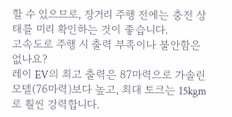할 수 있으므로, 장거리 주행 전에는 충전 상태를 미리 확인하는 것이 좋습니다.
고속도로 주행 시 출력 부족이나 불안함은 없나요?
레이 EV의 최고 출력은 87마력으로 가솔린 모델(76마력)보다 높고, 최대 토크는 15kgm로 훨씬 강력합니다.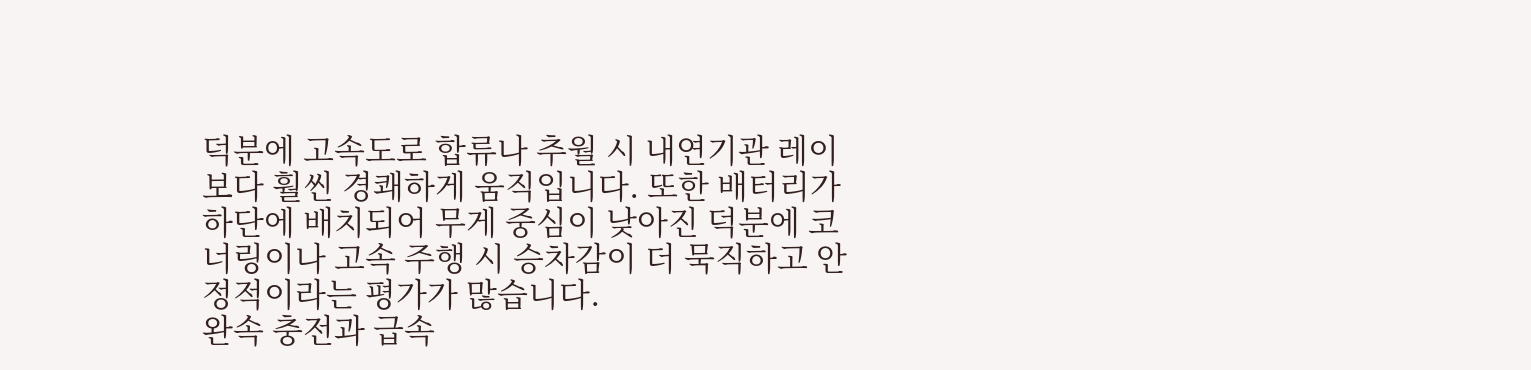덕분에 고속도로 합류나 추월 시 내연기관 레이보다 훨씬 경쾌하게 움직입니다. 또한 배터리가 하단에 배치되어 무게 중심이 낮아진 덕분에 코너링이나 고속 주행 시 승차감이 더 묵직하고 안정적이라는 평가가 많습니다.
완속 충전과 급속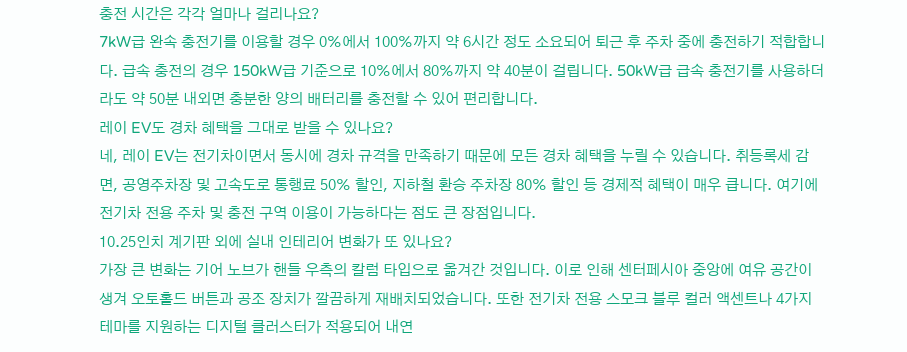충전 시간은 각각 얼마나 걸리나요?
7kW급 완속 충전기를 이용할 경우 0%에서 100%까지 약 6시간 정도 소요되어 퇴근 후 주차 중에 충전하기 적합합니다. 급속 충전의 경우 150kW급 기준으로 10%에서 80%까지 약 40분이 걸립니다. 50kW급 급속 충전기를 사용하더라도 약 50분 내외면 충분한 양의 배터리를 충전할 수 있어 편리합니다.
레이 EV도 경차 혜택을 그대로 받을 수 있나요?
네, 레이 EV는 전기차이면서 동시에 경차 규격을 만족하기 때문에 모든 경차 혜택을 누릴 수 있습니다. 취등록세 감면, 공영주차장 및 고속도로 통행료 50% 할인, 지하철 환승 주차장 80% 할인 등 경제적 혜택이 매우 큽니다. 여기에 전기차 전용 주차 및 충전 구역 이용이 가능하다는 점도 큰 장점입니다.
10.25인치 계기판 외에 실내 인테리어 변화가 또 있나요?
가장 큰 변화는 기어 노브가 핸들 우측의 칼럼 타입으로 옮겨간 것입니다. 이로 인해 센터페시아 중앙에 여유 공간이 생겨 오토홀드 버튼과 공조 장치가 깔끔하게 재배치되었습니다. 또한 전기차 전용 스모크 블루 컬러 액센트나 4가지 테마를 지원하는 디지털 클러스터가 적용되어 내연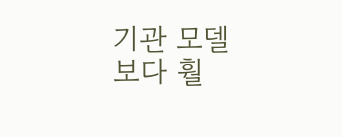기관 모델보다 훨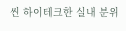씬 하이테크한 실내 분위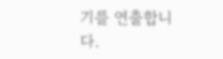기를 연출합니다.